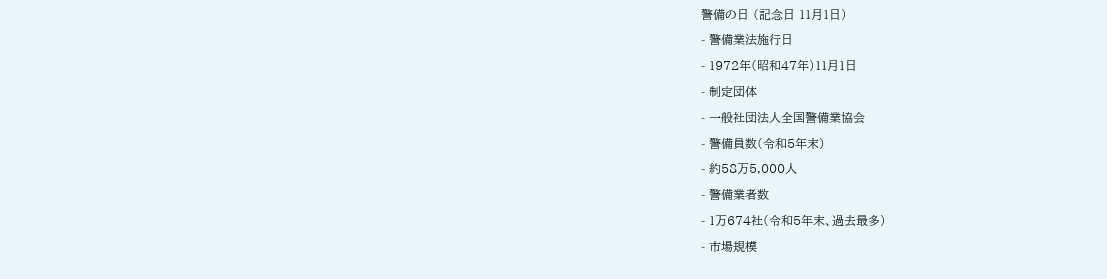警備の日 (記念日 11月1日)
- 警備業法施行日
- 1972年(昭和47年)11月1日
- 制定団体
- 一般社団法人全国警備業協会
- 警備員数(令和5年末)
- 約58万5,000人
- 警備業者数
- 1万674社(令和5年末、過去最多)
- 市場規模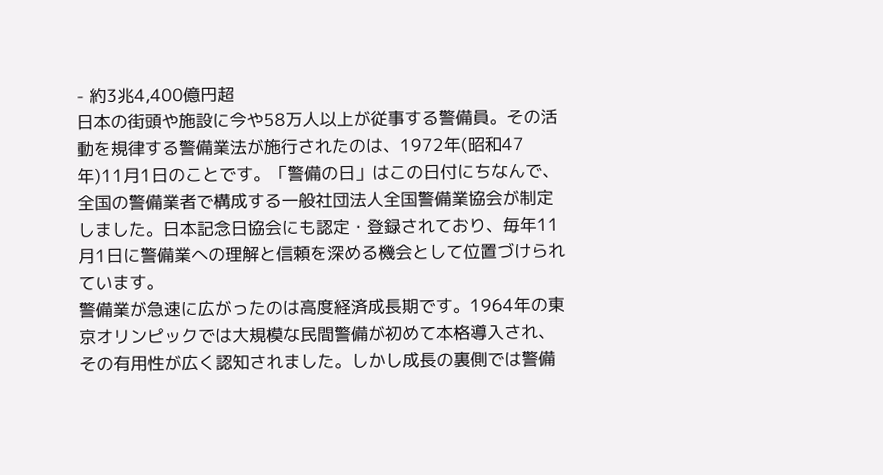- 約3兆4,400億円超
日本の街頭や施設に今や58万人以上が従事する警備員。その活動を規律する警備業法が施行されたのは、1972年(昭和47年)11月1日のことです。「警備の日」はこの日付にちなんで、全国の警備業者で構成する一般社団法人全国警備業協会が制定しました。日本記念日協会にも認定・登録されており、毎年11月1日に警備業への理解と信頼を深める機会として位置づけられています。
警備業が急速に広がったのは高度経済成長期です。1964年の東京オリンピックでは大規模な民間警備が初めて本格導入され、その有用性が広く認知されました。しかし成長の裏側では警備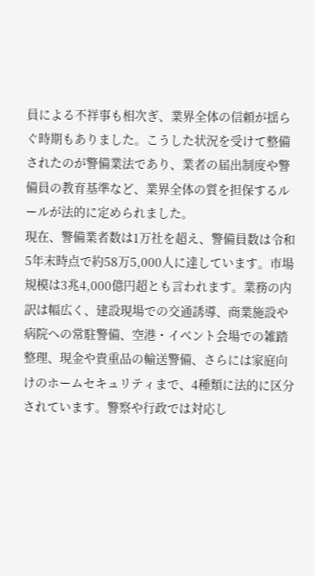員による不祥事も相次ぎ、業界全体の信頼が揺らぐ時期もありました。こうした状況を受けて整備されたのが警備業法であり、業者の届出制度や警備員の教育基準など、業界全体の質を担保するルールが法的に定められました。
現在、警備業者数は1万社を超え、警備員数は令和5年末時点で約58万5,000人に達しています。市場規模は3兆4,000億円超とも言われます。業務の内訳は幅広く、建設現場での交通誘導、商業施設や病院への常駐警備、空港・イベント会場での雑踏整理、現金や貴重品の輸送警備、さらには家庭向けのホームセキュリティまで、4種類に法的に区分されています。警察や行政では対応し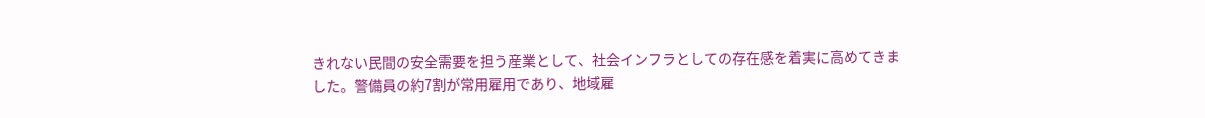きれない民間の安全需要を担う産業として、社会インフラとしての存在感を着実に高めてきました。警備員の約7割が常用雇用であり、地域雇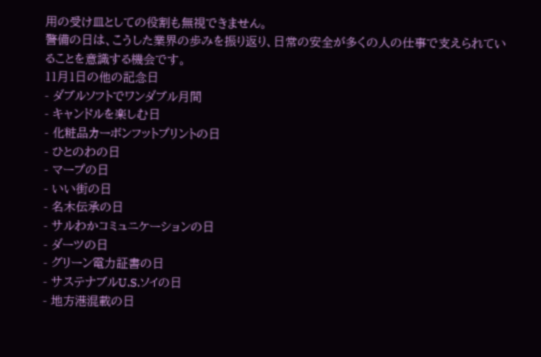用の受け皿としての役割も無視できません。
警備の日は、こうした業界の歩みを振り返り、日常の安全が多くの人の仕事で支えられていることを意識する機会です。
11月1日の他の記念日
- ダブルソフトでワンダブル月間
- キャンドルを楽しむ日
- 化粧品カーボンフットプリントの日
- ひとのわの日
- マープの日
- いい街の日
- 名木伝承の日
- サルわかコミュニケーションの日
- ダーツの日
- グリーン電力証書の日
- サステナブルU.S.ソイの日
- 地方港混載の日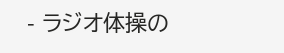- ラジオ体操の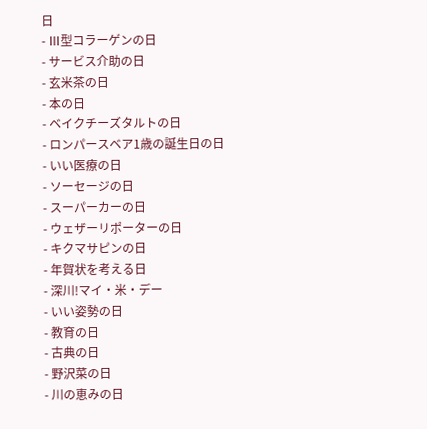日
- Ⅲ型コラーゲンの日
- サービス介助の日
- 玄米茶の日
- 本の日
- ベイクチーズタルトの日
- ロンパースベア1歳の誕生日の日
- いい医療の日
- ソーセージの日
- スーパーカーの日
- ウェザーリポーターの日
- キクマサピンの日
- 年賀状を考える日
- 深川!マイ・米・デー
- いい姿勢の日
- 教育の日
- 古典の日
- 野沢菜の日
- 川の恵みの日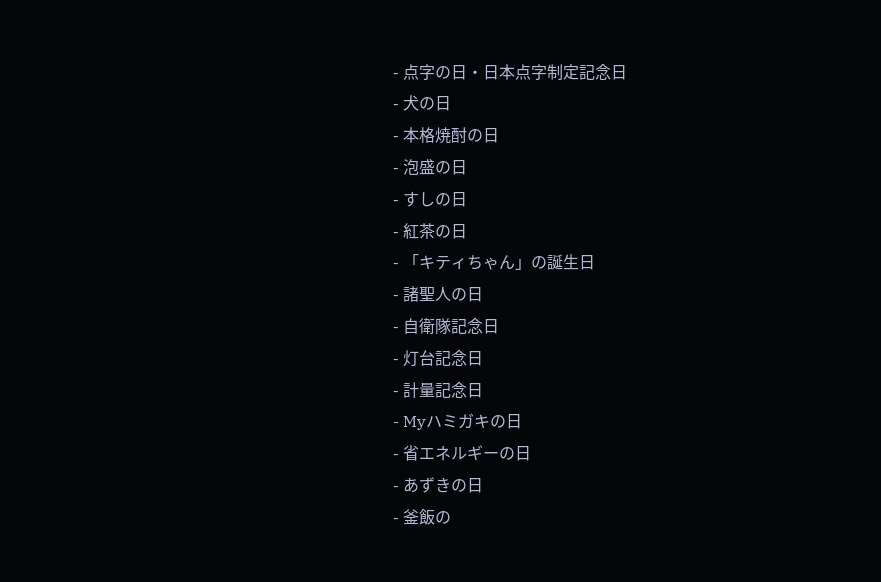- 点字の日・日本点字制定記念日
- 犬の日
- 本格焼酎の日
- 泡盛の日
- すしの日
- 紅茶の日
- 「キティちゃん」の誕生日
- 諸聖人の日
- 自衛隊記念日
- 灯台記念日
- 計量記念日
- Myハミガキの日
- 省エネルギーの日
- あずきの日
- 釜飯の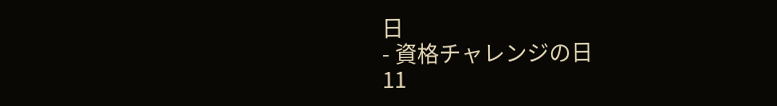日
- 資格チャレンジの日
11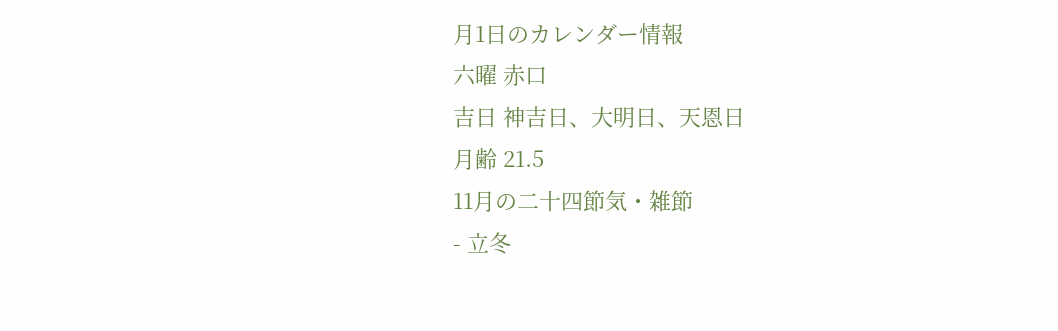月1日のカレンダー情報
六曜 赤口
吉日 神吉日、大明日、天恩日
月齢 21.5
11月の二十四節気・雑節
- 立冬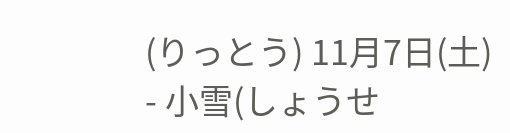(りっとう) 11月7日(土)
- 小雪(しょうせ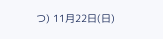つ) 11月22日(日)